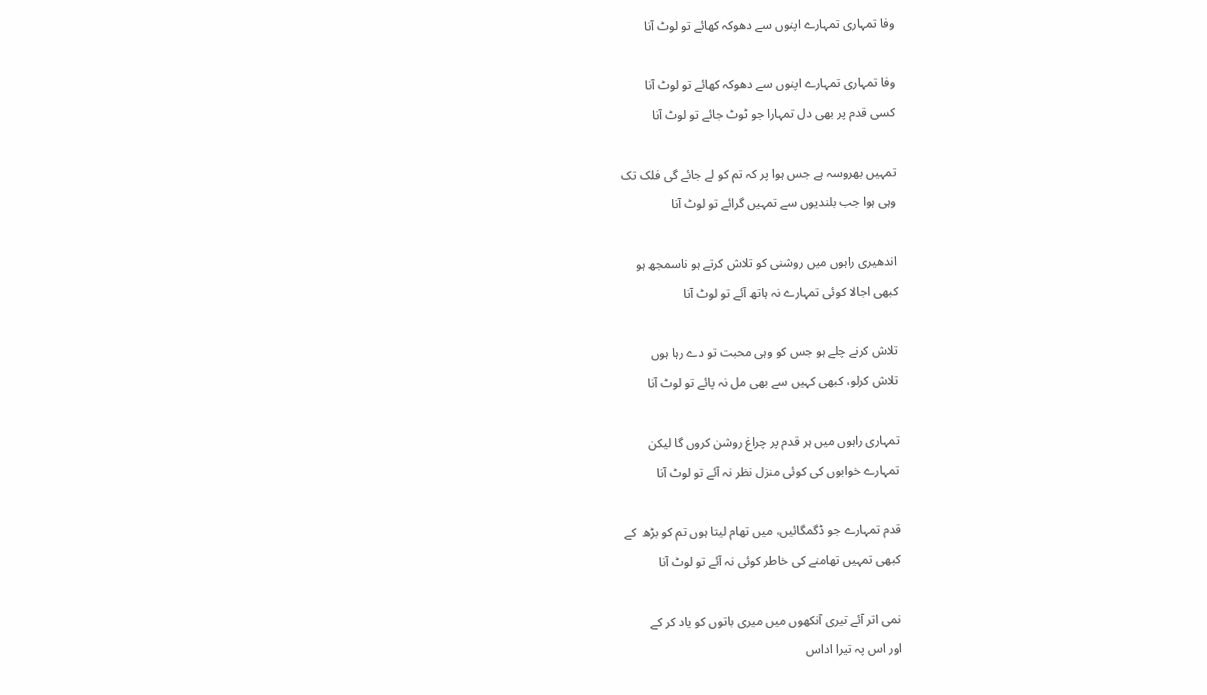وفا تمہاری تمہارے اپنوں سے دھوکہ کھائے تو لوٹ آنا

وفا تمہاری تمہارے اپنوں سے دھوکہ کھائے تو لوٹ آنا
کسی قدم پر بھی دل تمہارا جو ٹوٹ جائے تو لوٹ آنا

تمہیں بھروسہ ہے جس ہوا پر کہ تم کو لے جائے گی فلک تک
وہی ہوا جب بلندیوں سے تمہیں گرائے تو لوٹ آنا

اندھیری راہوں میں روشنی کو تلاش کرتے ہو ناسمجھ ہو
کبھی اجالا کوئی تمہارے نہ ہاتھ آئے تو لوٹ آنا

تلاش کرنے چلے ہو جس کو وہی محبت تو دے رہا ہوں
تلاش کرلو، کبھی کہیں سے بھی مل نہ پائے تو لوٹ آنا

تمہاری راہوں میں ہر قدم پر چراغ روشن کروں گا لیکن
تمہارے خوابوں کی کوئی منزل نظر نہ آئے تو لوٹ آنا

قدم تمہارے جو ڈگمگائیں، میں تھام لیتا ہوں تم کو بڑھ  کے
کبھی تمہیں تھامنے کی خاطر کوئی نہ آئے تو لوٹ آنا

نمی اتر آئے تیری آنکھوں میں میری باتوں کو یاد کر کے
اور اس پہ تیرا اداس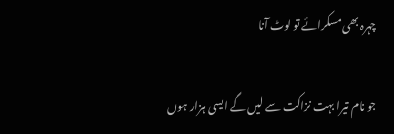چہرہ بھی مسکرائے تو لوٹ آنا

جو نام تیرا بہت نزاکت سے لیں گے ایسی ہزار ہوں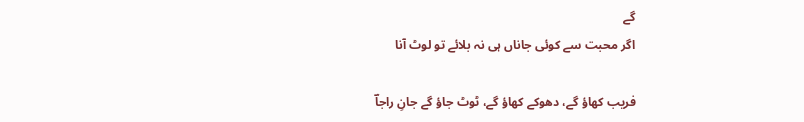گے
اگر محبت سے کوئی جاناں ہی نہ بلائے تو لوٹ آنا

فریب کھاؤ گے، دھوکے کھاؤ گے، ٹوٹ جاؤ گے جانِ راجاؔ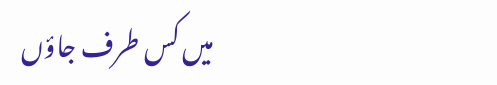میں کس طرف جاؤں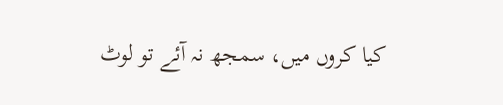کیا کروں میں، سمجھ نہ آئے تو لوٹ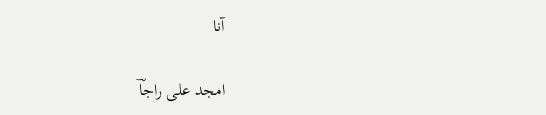آنا

امجد علی راجاؔ